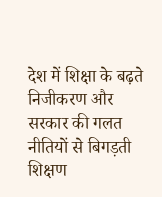देश में शिक्षा के बढ़ते निजीकरण और सरकार की गलत नीतियों से बिगड़ती शिक्षण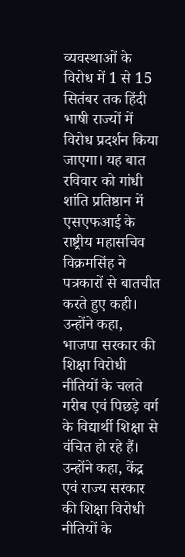व्यवस्थाओं के विरोध में 1 से 15 सितंबर तक हिंदी भाषी राज्यों में विरोध प्रदर्शन किया जाएगा। यह बात रविवार को गांधी शांति प्रतिष्ठान में एसएफआई के राष्ट्रीय महासचिव विक्रमसिंह ने पत्रकारों से बातचीत करते हुए कही। उन्होंने कहा, भाजपा सरकार की शिक्षा विरोधी नीतियों के चलते गरीब एवं पिछड़े वर्ग के विद्यार्थी शिक्षा से वंचित हो रहे हैं। उन्होंने कहा, केंद्र एवं राज्य सरकार की शिक्षा विरोधी नीतियों के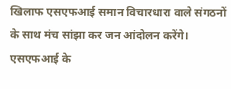खिलाफ एसएफआई समान विचारधारा वाले संगठनों के साथ मंच सांझा कर जन आंदोलन करेंगे।
एसएफआई के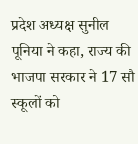प्रदेश अध्यक्ष सुनील पूनिया ने कहा, राज्य की भाजपा सरकार ने 17 सौ स्कूलों को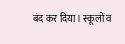बंद कर दिया। स्कूलों व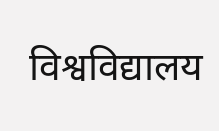विश्वविद्यालय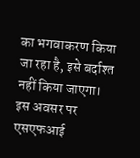का भगवाकरण किया जा रहा है, इसे बर्दाश्त नहीं किया जाएगा। इस अवसर पर एसएफआई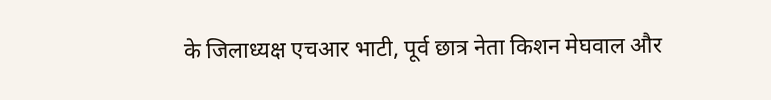के जिलाध्यक्ष एचआर भाटी, पूर्व छात्र नेता किशन मेघवाल और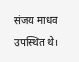संजय माधव उपस्थित थे।